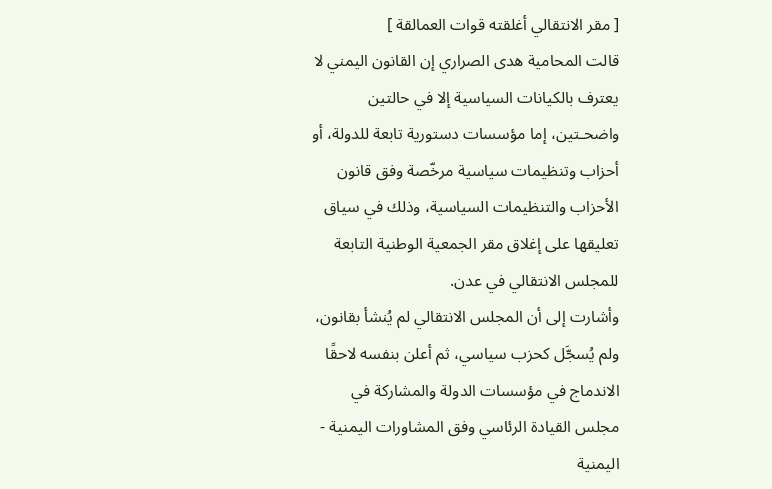[ مقر الانتقالي أغلقته قوات العمالقة ]
قالت المحامية هدى الصراري إن القانون اليمني لا يعترف بالكيانات السياسية إلا في حالتين واضحـتين، إما مؤسسات دستورية تابعة للدولة، أو أحزاب وتنظيمات سياسية مرخّصة وفق قانون الأحزاب والتنظيمات السياسية، وذلك في سياق تعليقها على إغلاق مقر الجمعية الوطنية التابعة للمجلس الانتقالي في عدن.
وأشارت إلى أن المجلس الانتقالي لم يُنشأ بقانون، ولم يُسجَّل كحزب سياسي، ثم أعلن بنفسه لاحقًا الاندماج في مؤسسات الدولة والمشاركة في مجلس القيادة الرئاسي وفق المشاورات اليمنية - اليمنية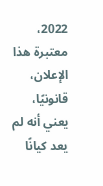2022، معتبرة هذا الإعلان، قانونيًا، يعني أنه لم يعد كيانًا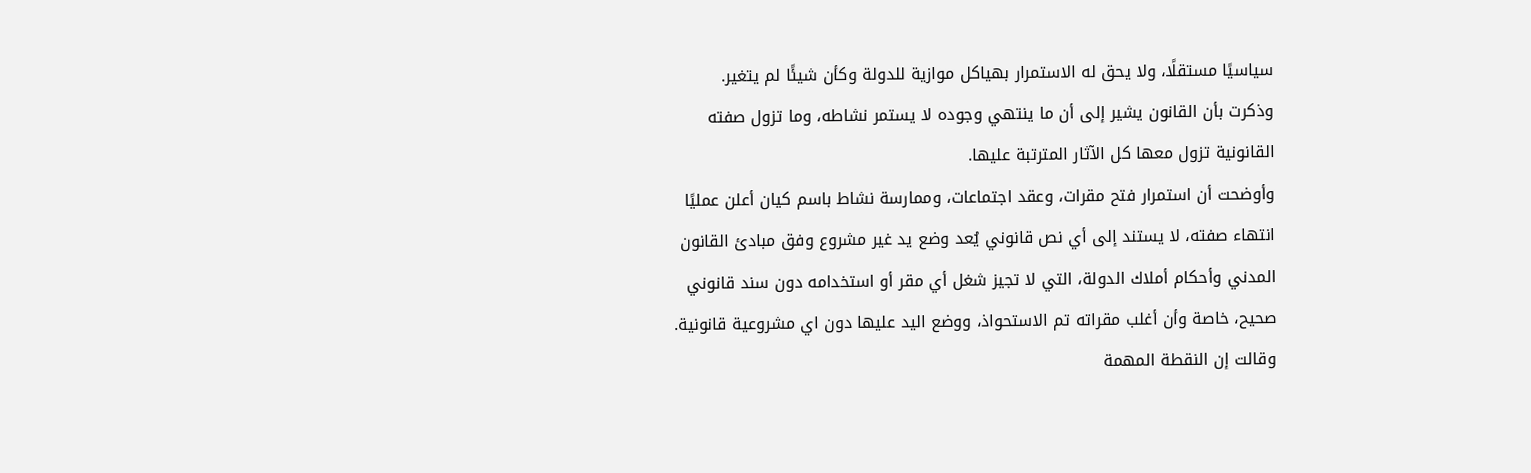سياسيًا مستقلًا، ولا يحق له الاستمرار بهياكل موازية للدولة وكأن شيئًا لم يتغير.
وذكرت بأن القانون يشير إلى أن ما ينتهي وجوده لا يستمر نشاطه، وما تزول صفته القانونية تزول معها كل الآثار المترتبة عليها.
وأوضحت أن استمرار فتح مقرات، وعقد اجتماعات، وممارسة نشاط باسم كيان أعلن عمليًا انتهاء صفته، لا يستند إلى أي نص قانوني يُعد وضع يد غير مشروع وفق مبادئ القانون المدني وأحكام أملاك الدولة، التي لا تجيز شغل أي مقر أو استخدامه دون سند قانوني صحيح، خاصة وأن أغلب مقراته تم الاستحواذ، ووضع اليد عليها دون اي مشروعية قانونية.
وقالت إن النقطة المهمة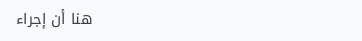هنا أن إجراء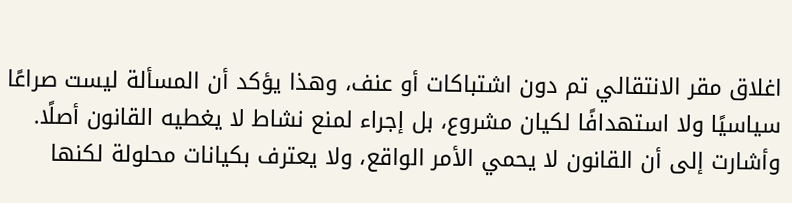اغلاق مقر الانتقالي تم دون اشتباكات أو عنف، وهذا يؤكد أن المسألة ليست صراعًا سياسيًا ولا استهدافًا لكيان مشروع، بل إجراء لمنع نشاط لا يغطيه القانون أصلًا.
وأشارت إلى أن القانون لا يحمي الأمر الواقع، ولا يعترف بكيانات محلولة لكنها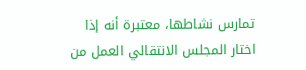تمارس نشاطها، معتبرة أنه إذا اختار المجلس الانتقالي العمل من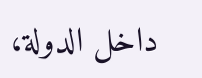داخل الدولة،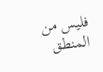فليس من المنطق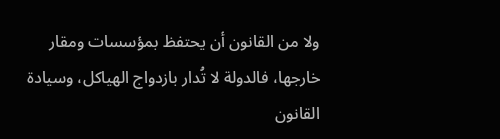ولا من القانون أن يحتفظ بمؤسسات ومقار خارجها، فالدولة لا تُدار بازدواج الهياكل، وسيادة القانون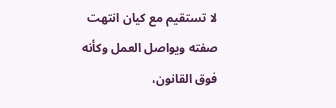لا تستقيم مع كيان انتهت صفته ويواصل العمل وكأنه فوق القانون،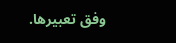وفق تعبيرها.